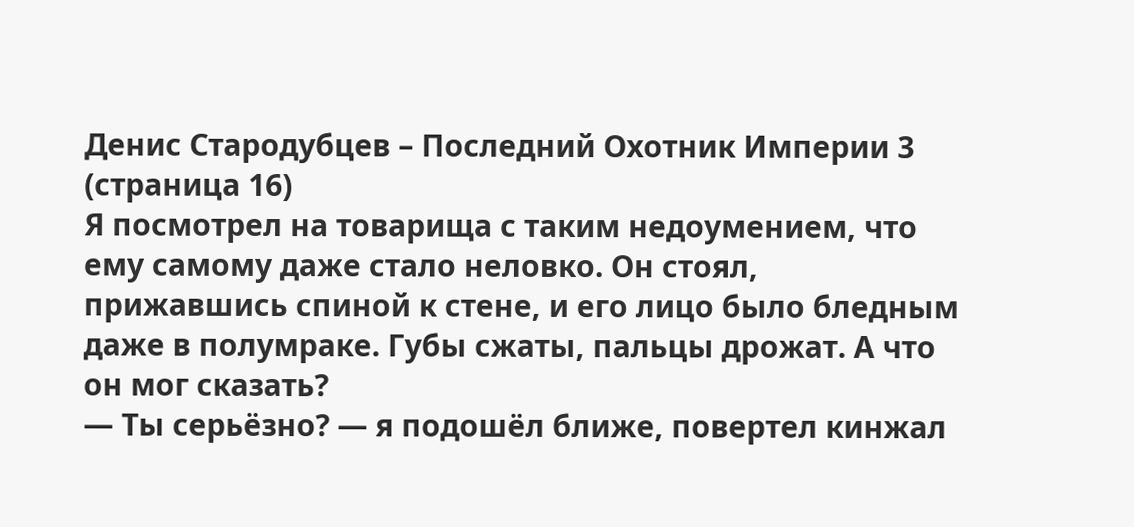Денис Стародубцев – Последний Охотник Империи 3 (страница 16)
Я посмотрел на товарища с таким недоумением, что ему самому даже стало неловко. Он стоял, прижавшись спиной к стене, и его лицо было бледным даже в полумраке. Губы сжаты, пальцы дрожат. А что он мог сказать?
— Ты серьёзно? — я подошёл ближе, повертел кинжал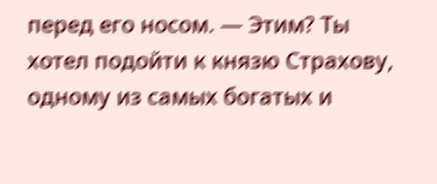перед его носом. — Этим? Ты хотел подойти к князю Страхову, одному из самых богатых и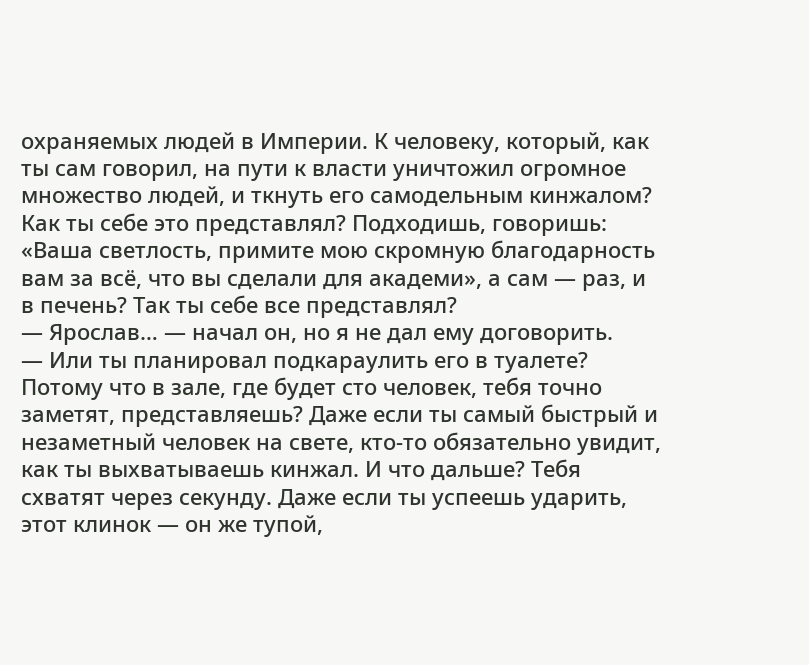охраняемых людей в Империи. К человеку, который, как ты сам говорил, на пути к власти уничтожил огромное множество людей, и ткнуть его самодельным кинжалом? Как ты себе это представлял? Подходишь, говоришь: «Ваша светлость, примите мою скромную благодарность вам за всё, что вы сделали для академи», а сам — раз, и в печень? Так ты себе все представлял?
— Ярослав… — начал он, но я не дал ему договорить.
— Или ты планировал подкараулить его в туалете? Потому что в зале, где будет сто человек, тебя точно заметят, представляешь? Даже если ты самый быстрый и незаметный человек на свете, кто-то обязательно увидит, как ты выхватываешь кинжал. И что дальше? Тебя схватят через секунду. Даже если ты успеешь ударить, этот клинок — он же тупой,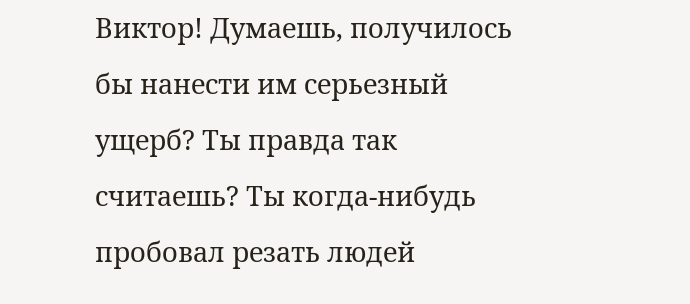Виктор! Думаешь, получилось бы нанести им серьезный ущерб? Ты правда так считаешь? Ты когда-нибудь пробовал резать людей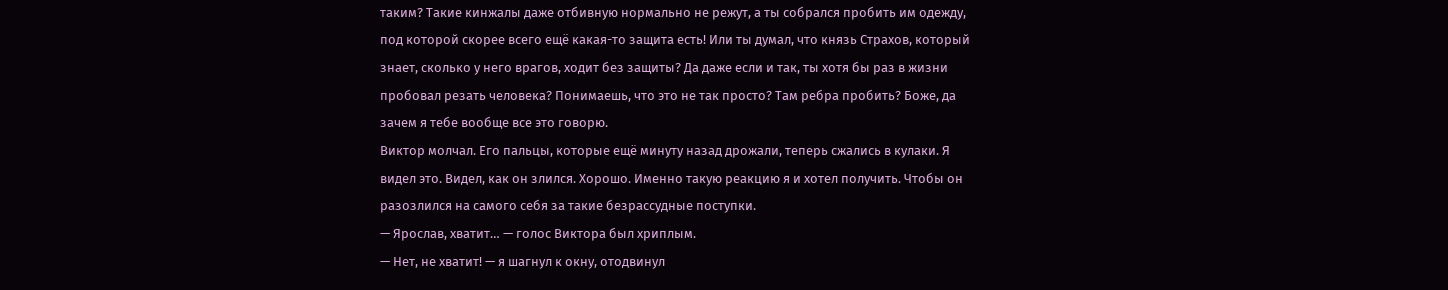таким? Такие кинжалы даже отбивную нормально не режут, а ты собрался пробить им одежду, под которой скорее всего ещё какая-то защита есть! Или ты думал, что князь Страхов, который знает, сколько у него врагов, ходит без защиты? Да даже если и так, ты хотя бы раз в жизни пробовал резать человека? Понимаешь, что это не так просто? Там ребра пробить? Боже, да зачем я тебе вообще все это говорю.
Виктор молчал. Его пальцы, которые ещё минуту назад дрожали, теперь сжались в кулаки. Я видел это. Видел, как он злился. Хорошо. Именно такую реакцию я и хотел получить. Чтобы он разозлился на самого себя за такие безрассудные поступки.
— Ярослав, хватит… — голос Виктора был хриплым.
— Нет, не хватит! — я шагнул к окну, отодвинул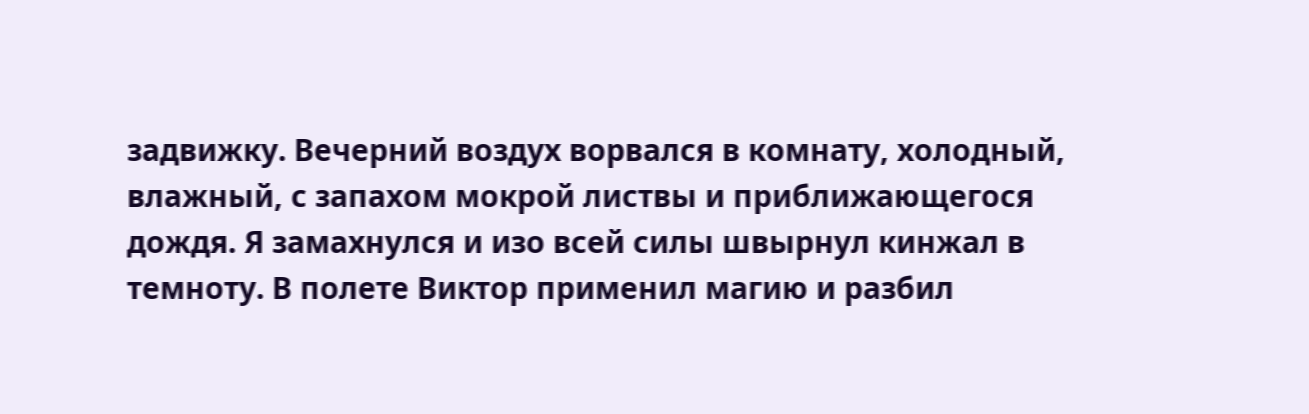задвижку. Вечерний воздух ворвался в комнату, холодный, влажный, с запахом мокрой листвы и приближающегося дождя. Я замахнулся и изо всей силы швырнул кинжал в темноту. В полете Виктор применил магию и разбил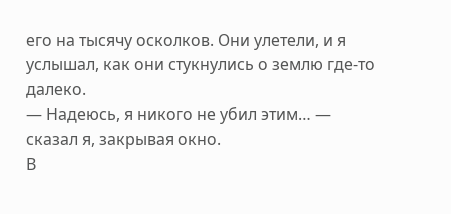его на тысячу осколков. Они улетели, и я услышал, как они стукнулись о землю где-то далеко.
— Надеюсь, я никого не убил этим… — сказал я, закрывая окно.
В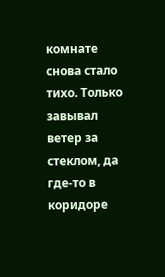комнате снова стало тихо. Только завывал ветер за стеклом, да где-то в коридоре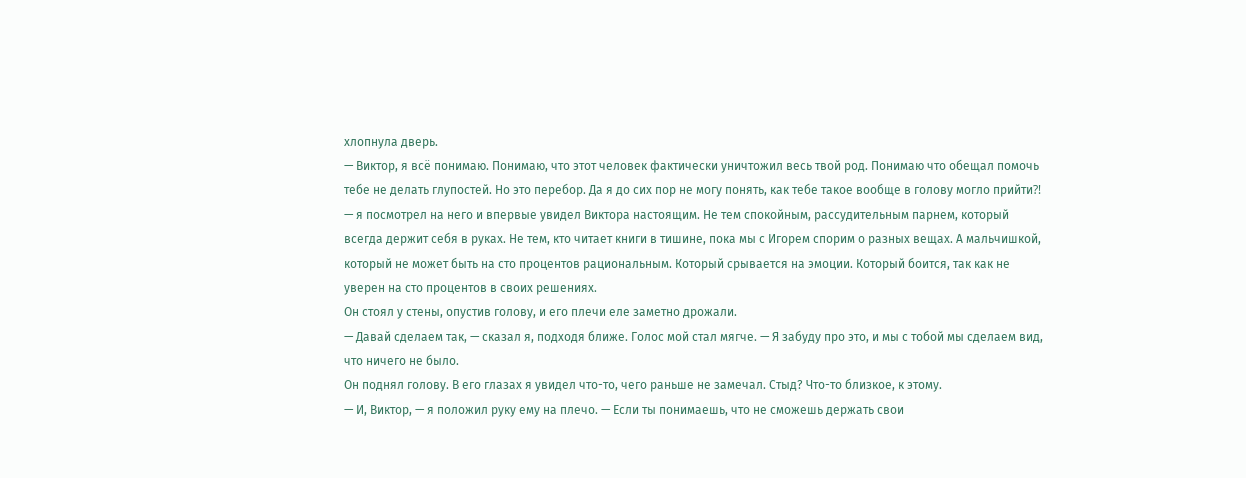хлопнула дверь.
— Виктор, я всё понимаю. Понимаю, что этот человек фактически уничтожил весь твой род. Понимаю что обещал помочь тебе не делать глупостей. Но это перебор. Да я до сих пор не могу понять, как тебе такое вообще в голову могло прийти⁈ — я посмотрел на него и впервые увидел Виктора настоящим. Не тем спокойным, рассудительным парнем, который всегда держит себя в руках. Не тем, кто читает книги в тишине, пока мы с Игорем спорим о разных вещах. А мальчишкой, который не может быть на сто процентов рациональным. Который срывается на эмоции. Который боится, так как не уверен на сто процентов в своих решениях.
Он стоял у стены, опустив голову, и его плечи еле заметно дрожали.
— Давай сделаем так, — сказал я, подходя ближе. Голос мой стал мягче. — Я забуду про это, и мы с тобой мы сделаем вид, что ничего не было.
Он поднял голову. В его глазах я увидел что-то, чего раньше не замечал. Стыд? Что-то близкое, к этому.
— И, Виктор, — я положил руку ему на плечо. — Если ты понимаешь, что не сможешь держать свои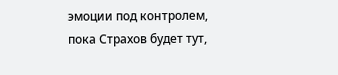эмоции под контролем, пока Страхов будет тут,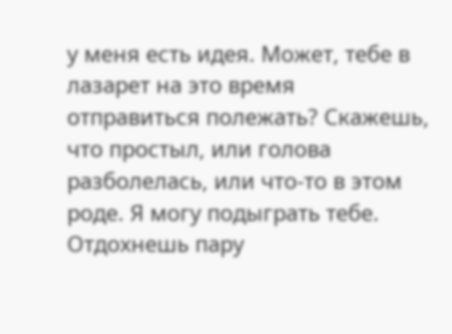у меня есть идея. Может, тебе в лазарет на это время отправиться полежать? Скажешь, что простыл, или голова разболелась, или что-то в этом роде. Я могу подыграть тебе. Отдохнешь пару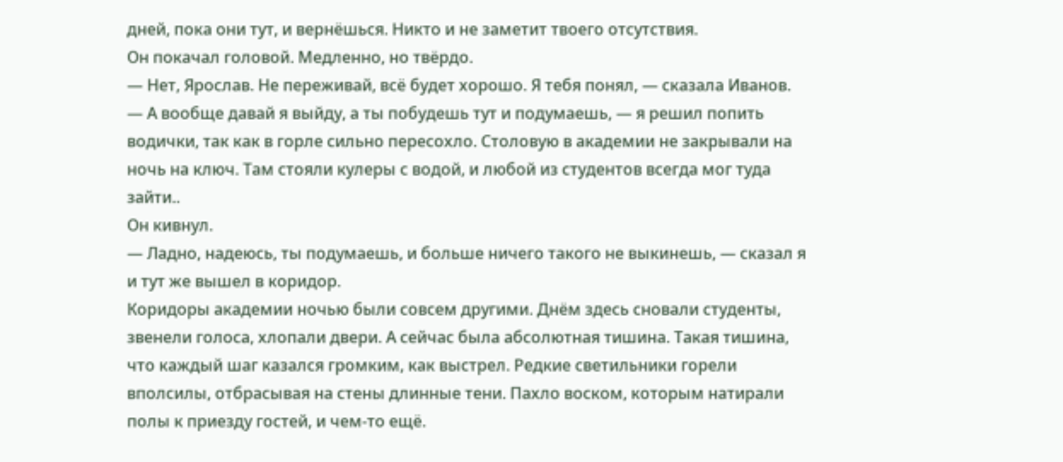дней, пока они тут, и вернёшься. Никто и не заметит твоего отсутствия.
Он покачал головой. Медленно, но твёрдо.
— Нет, Ярослав. Не переживай, всё будет хорошо. Я тебя понял, — сказала Иванов.
— А вообще давай я выйду, а ты побудешь тут и подумаешь, — я решил попить водички, так как в горле сильно пересохло. Столовую в академии не закрывали на ночь на ключ. Там стояли кулеры с водой, и любой из студентов всегда мог туда зайти..
Он кивнул.
— Ладно, надеюсь, ты подумаешь, и больше ничего такого не выкинешь, — сказал я и тут же вышел в коридор.
Коридоры академии ночью были совсем другими. Днём здесь сновали студенты, звенели голоса, хлопали двери. А сейчас была абсолютная тишина. Такая тишина, что каждый шаг казался громким, как выстрел. Редкие светильники горели вполсилы, отбрасывая на стены длинные тени. Пахло воском, которым натирали полы к приезду гостей, и чем-то ещё.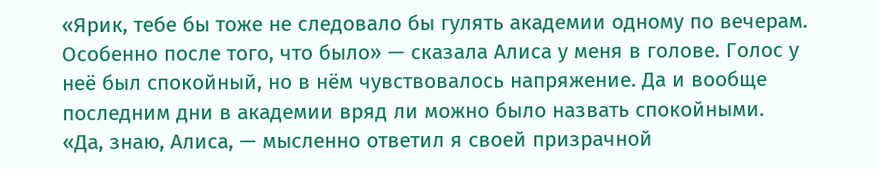«Ярик, тебе бы тоже не следовало бы гулять академии одному по вечерам. Особенно после того, что было» — сказала Алиса у меня в голове. Голос у неё был спокойный, но в нём чувствовалось напряжение. Да и вообще последним дни в академии вряд ли можно было назвать спокойными.
«Да, знаю, Алиса, — мысленно ответил я своей призрачной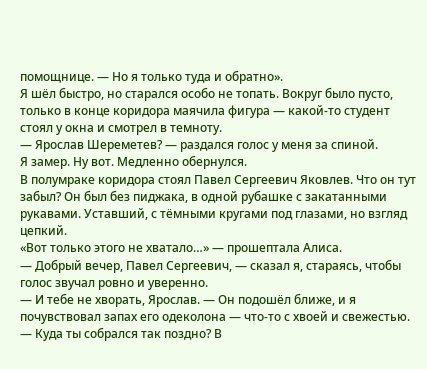помощнице. — Но я только туда и обратно».
Я шёл быстро, но старался особо не топать. Вокруг было пусто, только в конце коридора маячила фигура — какой-то студент стоял у окна и смотрел в темноту.
— Ярослав Шереметев? — раздался голос у меня за спиной.
Я замер. Ну вот. Медленно обернулся.
В полумраке коридора стоял Павел Сергеевич Яковлев. Что он тут забыл? Он был без пиджака, в одной рубашке с закатанными рукавами. Уставший, с тёмными кругами под глазами, но взгляд цепкий.
«Вот только этого не хватало…» — прошептала Алиса.
— Добрый вечер, Павел Сергеевич, — сказал я, стараясь, чтобы голос звучал ровно и уверенно.
— И тебе не хворать, Ярослав. — Он подошёл ближе, и я почувствовал запах его одеколона — что-то с хвоей и свежестью. — Куда ты собрался так поздно? В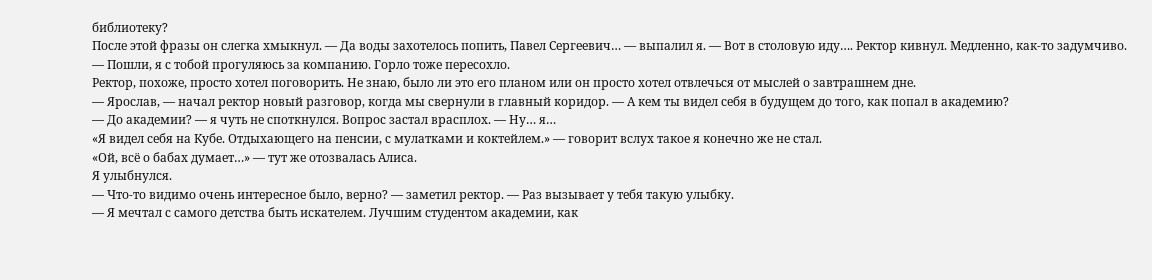библиотеку?
После этой фразы он слегка хмыкнул. — Да воды захотелось попить, Павел Сергеевич… — выпалил я. — Вот в столовую иду…. Ректор кивнул. Медленно, как-то задумчиво.
— Пошли, я с тобой прогуляюсь за компанию. Горло тоже пересохло.
Ректор, похоже, просто хотел поговорить. Не знаю, было ли это его планом или он просто хотел отвлечься от мыслей о завтрашнем дне.
— Ярослав, — начал ректор новый разговор, когда мы свернули в главный коридор. — А кем ты видел себя в будущем до того, как попал в академию?
— До академии? — я чуть не споткнулся. Вопрос застал врасплох. — Ну… я…
«Я видел себя на Кубе. Отдыхающего на пенсии, с мулатками и коктейлем.» — говорит вслух такое я конечно же не стал.
«Ой, всё о бабах думает…» — тут же отозвалась Алиса.
Я улыбнулся.
— Что-то видимо очень интересное было, верно? — заметил ректор. — Раз вызывает у тебя такую улыбку.
— Я мечтал с самого детства быть искателем. Лучшим студентом академии, как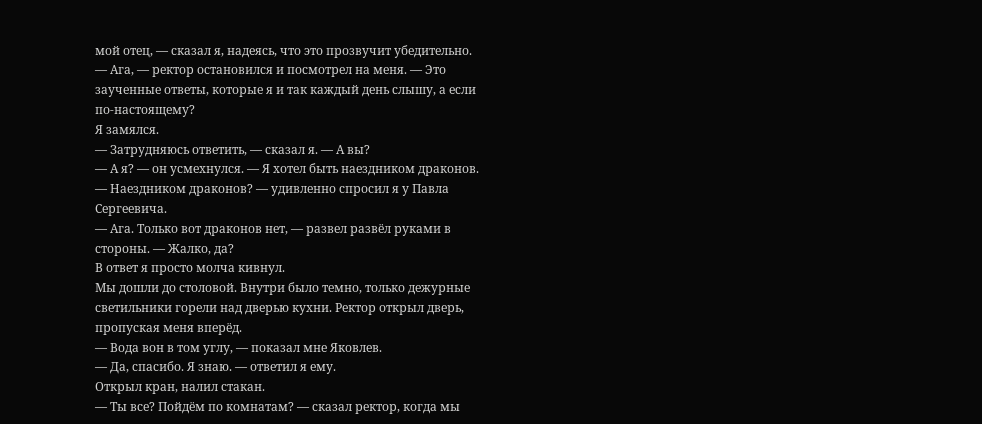мой отец, — сказал я, надеясь, что это прозвучит убедительно.
— Ага, — ректор остановился и посмотрел на меня. — Это заученные ответы, которые я и так каждый день слышу, а если по-настоящему?
Я замялся.
— Затрудняюсь ответить, — сказал я. — А вы?
— А я? — он усмехнулся. — Я хотел быть наездником драконов.
— Наездником драконов? — удивленно спросил я у Павла Сергеевича.
— Ага. Только вот драконов нет, — развел развёл руками в стороны. — Жалко, да?
В ответ я просто молча кивнул.
Мы дошли до столовой. Внутри было темно, только дежурные светильники горели над дверью кухни. Ректор открыл дверь, пропуская меня вперёд.
— Вода вон в том углу, — показал мне Яковлев.
— Да, спасибо. Я знаю. — ответил я ему.
Открыл кран, налил стакан.
— Ты все? Пойдём по комнатам? — сказал ректор, когда мы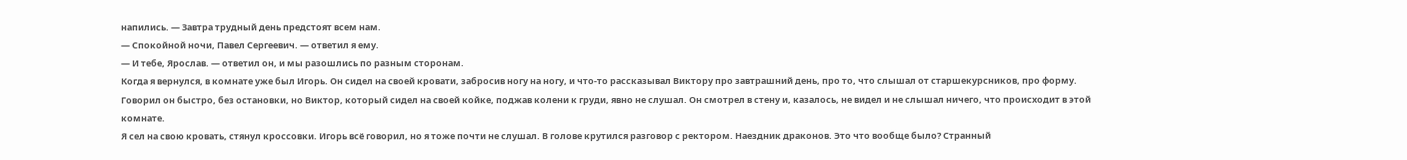напились. — Завтра трудный день предстоят всем нам.
— Спокойной ночи, Павел Сергеевич. — ответил я ему.
— И тебе, Ярослав. — ответил он, и мы разошлись по разным сторонам.
Когда я вернулся, в комнате уже был Игорь. Он сидел на своей кровати, забросив ногу на ногу, и что-то рассказывал Виктору про завтрашний день, про то, что слышал от старшекурсников, про форму. Говорил он быстро, без остановки, но Виктор, который сидел на своей койке, поджав колени к груди, явно не слушал. Он смотрел в стену и, казалось, не видел и не слышал ничего, что происходит в этой комнате.
Я сел на свою кровать, стянул кроссовки. Игорь всё говорил, но я тоже почти не слушал. В голове крутился разговор с ректором. Наездник драконов. Это что вообще было? Странный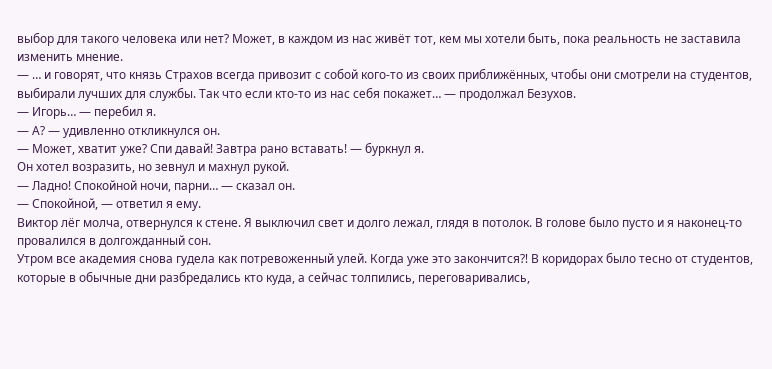выбор для такого человека или нет? Может, в каждом из нас живёт тот, кем мы хотели быть, пока реальность не заставила изменить мнение.
— … и говорят, что князь Страхов всегда привозит с собой кого-то из своих приближённых, чтобы они смотрели на студентов, выбирали лучших для службы. Так что если кто-то из нас себя покажет… — продолжал Безухов.
— Игорь… — перебил я.
— А? — удивленно откликнулся он.
— Может, хватит уже? Спи давай! Завтра рано вставать! — буркнул я.
Он хотел возразить, но зевнул и махнул рукой.
— Ладно! Спокойной ночи, парни… — сказал он.
— Спокойной, — ответил я ему.
Виктор лёг молча, отвернулся к стене. Я выключил свет и долго лежал, глядя в потолок. В голове было пусто и я наконец-то провалился в долгожданный сон.
Утром все академия снова гудела как потревоженный улей. Когда уже это закончится⁈ В коридорах было тесно от студентов, которые в обычные дни разбредались кто куда, а сейчас толпились, переговаривались,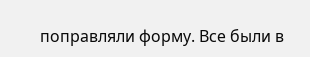поправляли форму. Все были в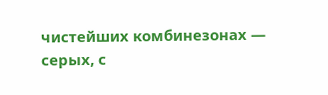чистейших комбинезонах — серых, с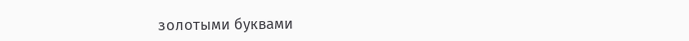золотыми буквами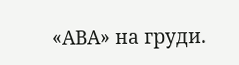«АВА» на груди.